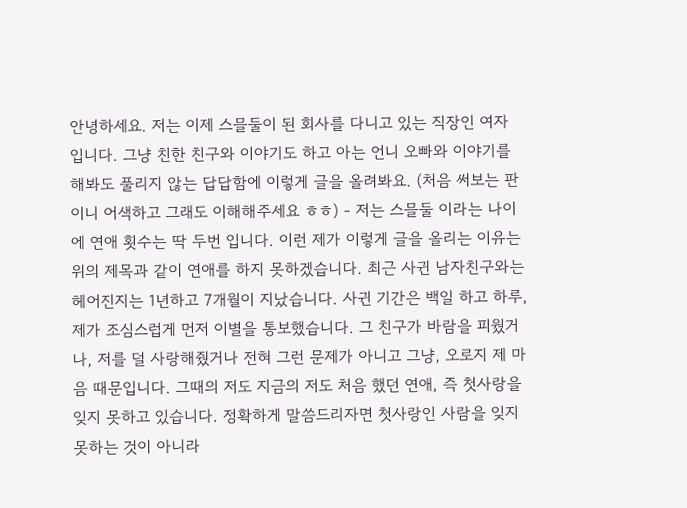안녕하세요. 저는 이제 스믈둘이 된 회사를 다니고 있는 직장인 여자 입니다. 그냥 친한 친구와 이야기도 하고 아는 언니 오빠와 이야기를 해봐도 풀리지 않는 답답함에 이렇게 글을 올려봐요. (처음 써보는 판이니 어색하고 그래도 이해해주세요 ㅎㅎ) - 저는 스믈둘 이라는 나이에 연애 횟수는 딱 두번 입니다. 이런 제가 이렇게 글을 올리는 이유는 위의 제목과 같이 연애를 하지 못하겠습니다. 최근 사귄 남자친구와는 헤어진지는 1년하고 7개월이 지났습니다. 사귄 기간은 백일 하고 하루, 제가 조심스럽게 먼저 이별을 통보했습니다. 그 친구가 바람을 피웠거나, 저를 덜 사랑해줬거나 전혀 그런 문제가 아니고 그냥, 오로지 제 마음 때문입니다. 그때의 저도 지금의 저도 처음 했던 연애, 즉 첫사랑을 잊지 못하고 있습니다. 정확하게 말씀드리자면 첫사랑인 사람을 잊지 못하는 것이 아니라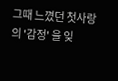그때 느꼈던 첫사랑의 '감정' 을 잊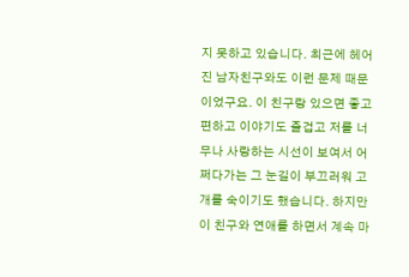지 못하고 있습니다. 최근에 헤어진 남자친구와도 이런 문제 때문이었구요. 이 친구랑 있으면 좋고 편하고 이야기도 즐겁고 저를 너무나 사랑하는 시선이 보여서 어쩌다가는 그 눈길이 부끄러워 고개를 숙이기도 했습니다. 하지만 이 친구와 연애를 하면서 계속 마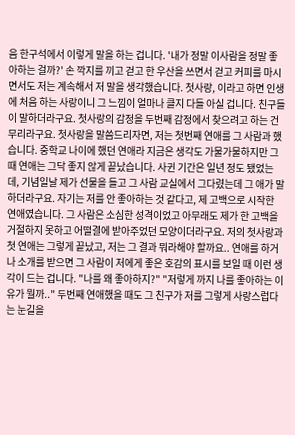음 한구석에서 이렇게 말을 하는 겁니다. '내가 정말 이사람을 정말 좋아하는 걸까?' 손 깍지를 끼고 걷고 한 우산을 쓰면서 걷고 커피를 마시면서도 저는 계속해서 저 말을 생각했습니다. 첫사랑, 이라고 하면 인생에 처음 하는 사랑이니 그 느낌이 얼마나 클지 다들 아실 겁니다. 친구들이 말하더라구요. 첫사랑의 감정을 두번째 감정에서 찾으려고 하는 건 무리라구요. 첫사랑을 말씀드리자면, 저는 첫번째 연애를 그 사람과 했습니다. 중학교 나이에 했던 연애라 지금은 생각도 가물가물하지만 그때 연애는 그닥 좋지 않게 끝났습니다. 사귄 기간은 일년 정도 됐었는데, 기념일날 제가 선물을 들고 그 사람 교실에서 그다렸는데 그 애가 말하더라구요. 자기는 저를 안 좋아하는 것 같다고, 제 고백으로 시작한 연애였습니다. 그 사람은 소심한 성격이었고 아무래도 제가 한 고백을 거절하지 못하고 어떨결에 받아주었던 모양이더라구요. 저의 첫사랑과 첫 연애는 그렇게 끝났고, 저는 그 결과 뭐라해야 할까요.. 연애를 하거나 소개를 받으면 그 사람이 저에게 좋은 호감의 표시를 보일 때 이런 생각이 드는 겁니다. "나를 왜 좋아하지?" "저렇게 까지 나를 좋아하는 이유가 뭘까.." 두번째 연애했을 때도 그 친구가 저를 그렇게 사랑스럽다는 눈길을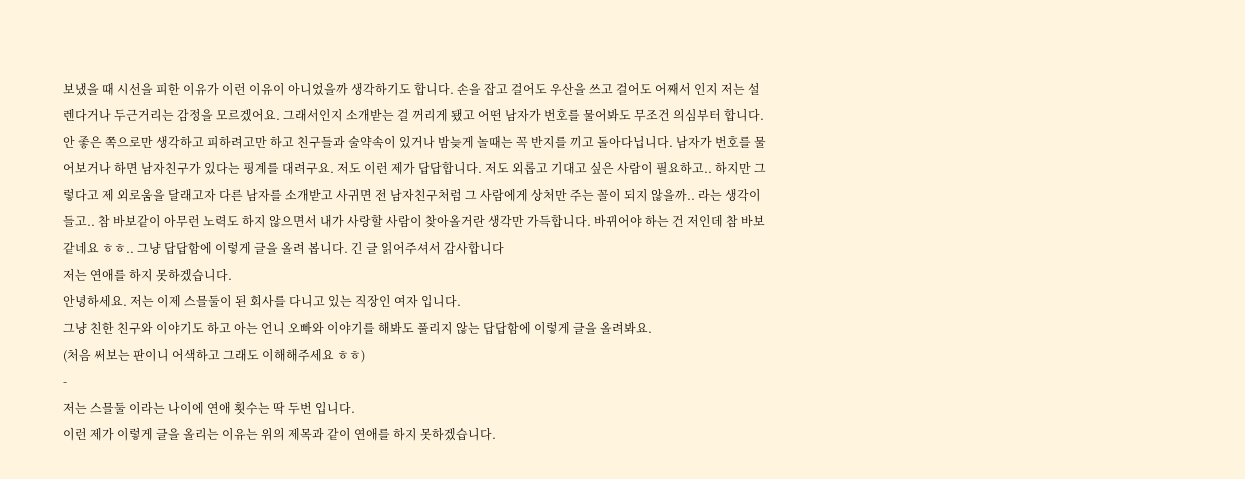보냈을 때 시선을 피한 이유가 이런 이유이 아니었을까 생각하기도 합니다. 손을 잡고 걸어도 우산을 쓰고 걸어도 어째서 인지 저는 설렌다거나 두근거리는 감정을 모르겠어요. 그래서인지 소개받는 걸 꺼리게 됐고 어떤 남자가 번호를 물어봐도 무조건 의심부터 합니다. 안 좋은 쪽으로만 생각하고 피하려고만 하고 친구들과 술약속이 있거나 밤늦게 놀때는 꼭 반지를 끼고 돌아다닙니다. 남자가 번호를 물어보거나 하면 남자친구가 있다는 핑계를 대려구요. 저도 이런 제가 답답합니다. 저도 외롭고 기대고 싶은 사람이 필요하고.. 하지만 그렇다고 제 외로움을 달래고자 다른 남자를 소개받고 사귀면 전 남자친구처럼 그 사람에게 상처만 주는 꼴이 되지 않을까.. 라는 생각이 들고.. 참 바보같이 아무런 노력도 하지 않으면서 내가 사랑할 사람이 찾아올거란 생각만 가득합니다. 바뀌어야 하는 건 저인데 참 바보같네요 ㅎㅎ.. 그냥 답답함에 이렇게 글을 올려 봅니다. 긴 글 읽어주셔서 감사합니다
저는 연애를 하지 못하겠습니다.
안녕하세요. 저는 이제 스믈둘이 된 회사를 다니고 있는 직장인 여자 입니다.
그냥 친한 친구와 이야기도 하고 아는 언니 오빠와 이야기를 해봐도 풀리지 않는 답답함에 이렇게 글을 올려봐요.
(처음 써보는 판이니 어색하고 그래도 이해해주세요 ㅎㅎ)
-
저는 스믈둘 이라는 나이에 연애 횟수는 딱 두번 입니다.
이런 제가 이렇게 글을 올리는 이유는 위의 제목과 같이 연애를 하지 못하겠습니다.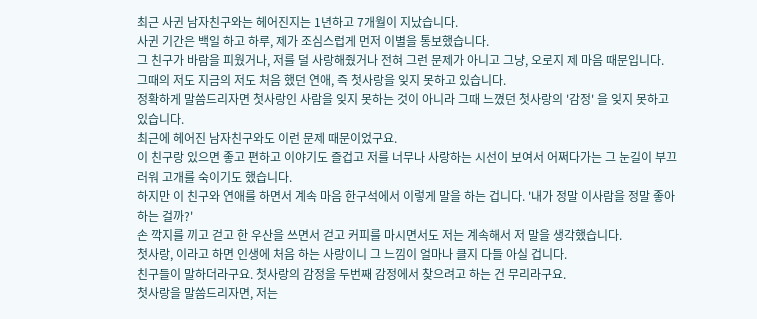최근 사귄 남자친구와는 헤어진지는 1년하고 7개월이 지났습니다.
사귄 기간은 백일 하고 하루, 제가 조심스럽게 먼저 이별을 통보했습니다.
그 친구가 바람을 피웠거나, 저를 덜 사랑해줬거나 전혀 그런 문제가 아니고 그냥, 오로지 제 마음 때문입니다.
그때의 저도 지금의 저도 처음 했던 연애, 즉 첫사랑을 잊지 못하고 있습니다.
정확하게 말씀드리자면 첫사랑인 사람을 잊지 못하는 것이 아니라 그때 느꼈던 첫사랑의 '감정' 을 잊지 못하고 있습니다.
최근에 헤어진 남자친구와도 이런 문제 때문이었구요.
이 친구랑 있으면 좋고 편하고 이야기도 즐겁고 저를 너무나 사랑하는 시선이 보여서 어쩌다가는 그 눈길이 부끄러워 고개를 숙이기도 했습니다.
하지만 이 친구와 연애를 하면서 계속 마음 한구석에서 이렇게 말을 하는 겁니다. '내가 정말 이사람을 정말 좋아하는 걸까?'
손 깍지를 끼고 걷고 한 우산을 쓰면서 걷고 커피를 마시면서도 저는 계속해서 저 말을 생각했습니다.
첫사랑, 이라고 하면 인생에 처음 하는 사랑이니 그 느낌이 얼마나 클지 다들 아실 겁니다.
친구들이 말하더라구요. 첫사랑의 감정을 두번째 감정에서 찾으려고 하는 건 무리라구요.
첫사랑을 말씀드리자면, 저는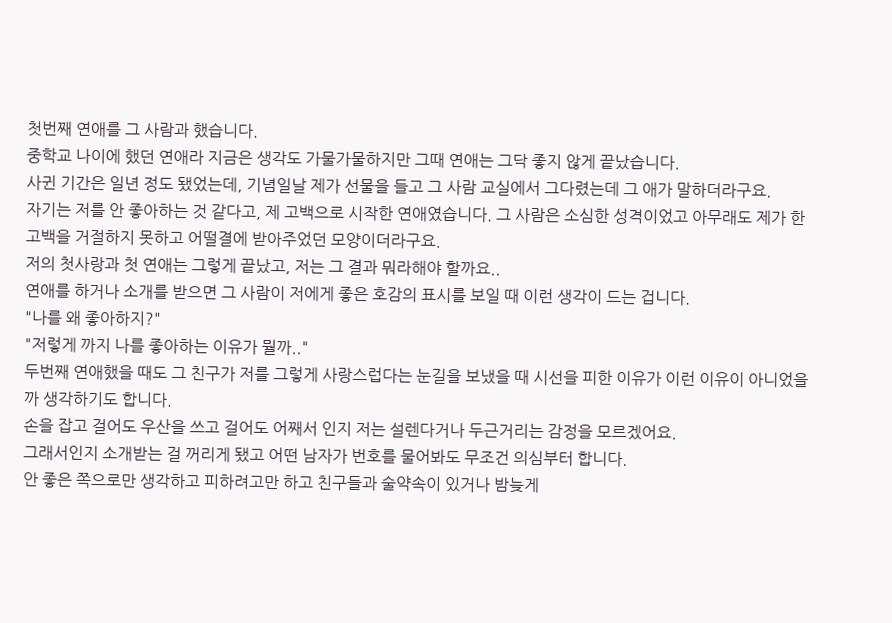첫번째 연애를 그 사람과 했습니다.
중학교 나이에 했던 연애라 지금은 생각도 가물가물하지만 그때 연애는 그닥 좋지 않게 끝났습니다.
사귄 기간은 일년 정도 됐었는데, 기념일날 제가 선물을 들고 그 사람 교실에서 그다렸는데 그 애가 말하더라구요.
자기는 저를 안 좋아하는 것 같다고, 제 고백으로 시작한 연애였습니다. 그 사람은 소심한 성격이었고 아무래도 제가 한 고백을 거절하지 못하고 어떨결에 받아주었던 모양이더라구요.
저의 첫사랑과 첫 연애는 그렇게 끝났고, 저는 그 결과 뭐라해야 할까요..
연애를 하거나 소개를 받으면 그 사람이 저에게 좋은 호감의 표시를 보일 때 이런 생각이 드는 겁니다.
"나를 왜 좋아하지?"
"저렇게 까지 나를 좋아하는 이유가 뭘까.."
두번째 연애했을 때도 그 친구가 저를 그렇게 사랑스럽다는 눈길을 보냈을 때 시선을 피한 이유가 이런 이유이 아니었을까 생각하기도 합니다.
손을 잡고 걸어도 우산을 쓰고 걸어도 어째서 인지 저는 설렌다거나 두근거리는 감정을 모르겠어요.
그래서인지 소개받는 걸 꺼리게 됐고 어떤 남자가 번호를 물어봐도 무조건 의심부터 합니다.
안 좋은 쪽으로만 생각하고 피하려고만 하고 친구들과 술약속이 있거나 밤늦게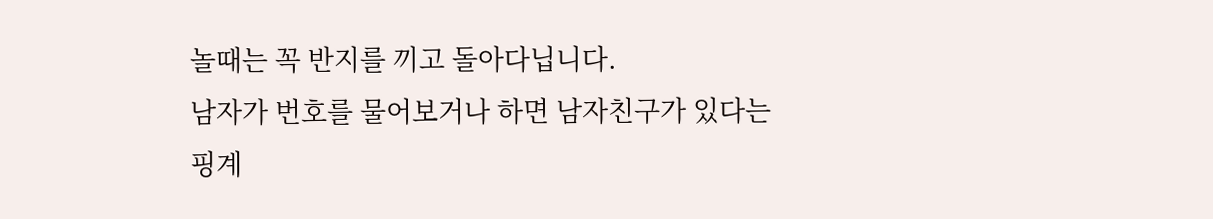놀때는 꼭 반지를 끼고 돌아다닙니다.
남자가 번호를 물어보거나 하면 남자친구가 있다는 핑계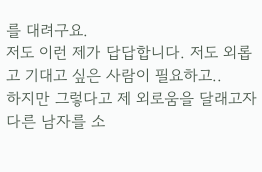를 대려구요.
저도 이런 제가 답답합니다. 저도 외롭고 기대고 싶은 사람이 필요하고..
하지만 그렇다고 제 외로움을 달래고자 다른 남자를 소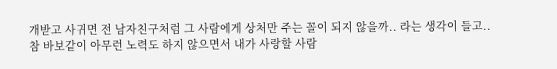개받고 사귀면 전 남자친구처럼 그 사람에게 상처만 주는 꼴이 되지 않을까.. 라는 생각이 들고..
참 바보같이 아무런 노력도 하지 않으면서 내가 사랑할 사람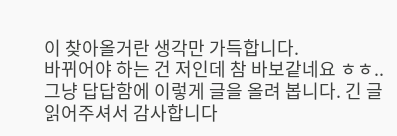이 찾아올거란 생각만 가득합니다.
바뀌어야 하는 건 저인데 참 바보같네요 ㅎㅎ..
그냥 답답함에 이렇게 글을 올려 봅니다. 긴 글 읽어주셔서 감사합니다